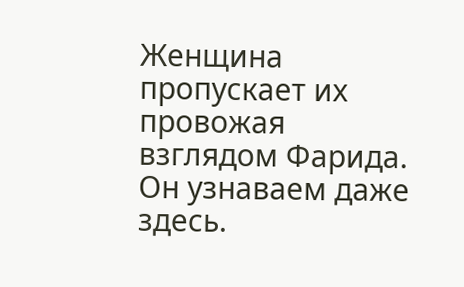Женщина пропускает их провожая взглядом Фарида. Он узнаваем даже здесь.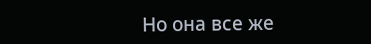Но она все же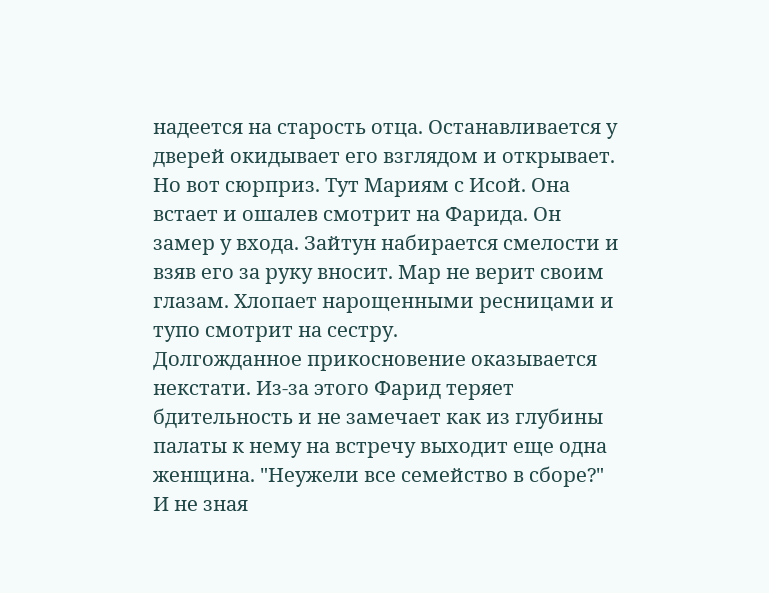надеется на старость отца. Останавливается у дверей окидывает его взглядом и открывает. Но вот сюрприз. Тут Мариям с Исой. Она встает и ошалев смотрит на Фарида. Он замер у входа. Зайтун набирается смелости и взяв его за руку вносит. Мар не верит своим глазам. Хлопает нарощенными ресницами и тупо смотрит на сестру.
Долгожданное прикосновение оказывается некстати. Из-за этого Фарид теряет бдительность и не замечает как из глубины палаты к нему на встречу выходит еще одна женщина. "Неужели все семейство в сборе?" И не зная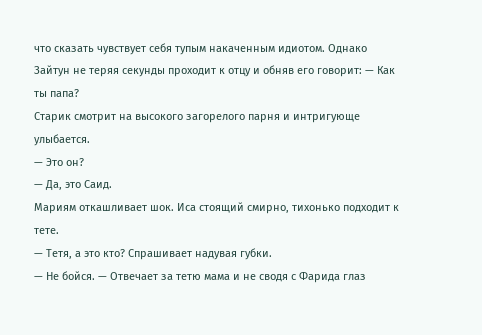что сказать чувствует себя тупым накаченным идиотом. Однако Зайтун не теряя секунды проходит к отцу и обняв его говорит: — Как ты папа?
Старик смотрит на высокого загорелого парня и интригующе улыбается.
— Это он?
— Да, это Саид.
Мариям откашливает шок. Иса стоящий смирно, тихонько подходит к тете.
— Тетя, а это кто? Спрашивает надувая губки.
— Не бойся. — Отвечает за тетю мама и не сводя с Фарида глаз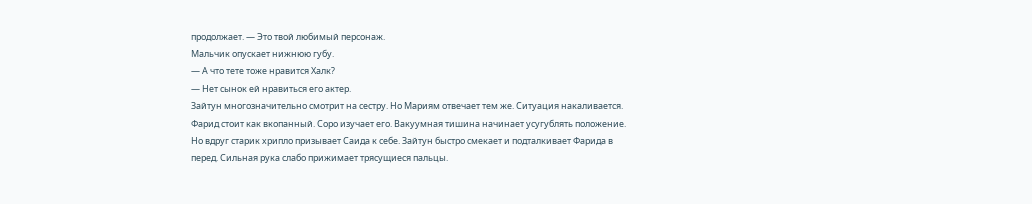продолжает. — Это твой любимый персонаж.
Мальчик опускает нижнюю губу.
— А что тете тоже нравится Халк?
— Нет сынок ей нравиться его актер.
Зайтун многозначительно смотрит на сестру. Но Мариям отвечает тем же. Ситуация накаливается. Фарид стоит как вкопанный. Соро изучает его. Вакуумная тишина начинает усугублять положение. Но вдруг старик хрипло призывает Саида к себе. Зайтун быстро смекает и подталкивает Фарида в перед. Сильная рука слабо прижимает трясущиеся пальцы.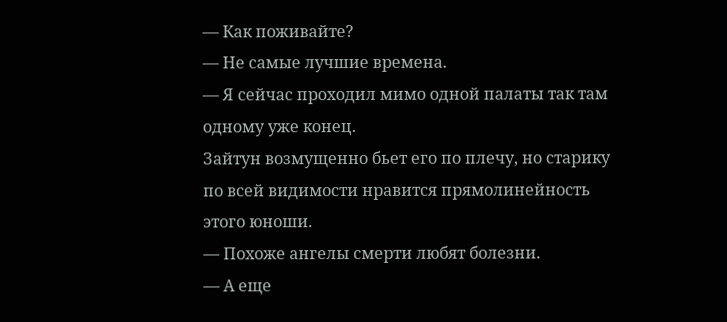— Как поживайте?
— Не самые лучшие времена.
— Я сейчас проходил мимо одной палаты так там одному уже конец.
Зайтун возмущенно бьет его по плечу, но старику по всей видимости нравится прямолинейность этого юноши.
— Похоже ангелы смерти любят болезни.
— А еще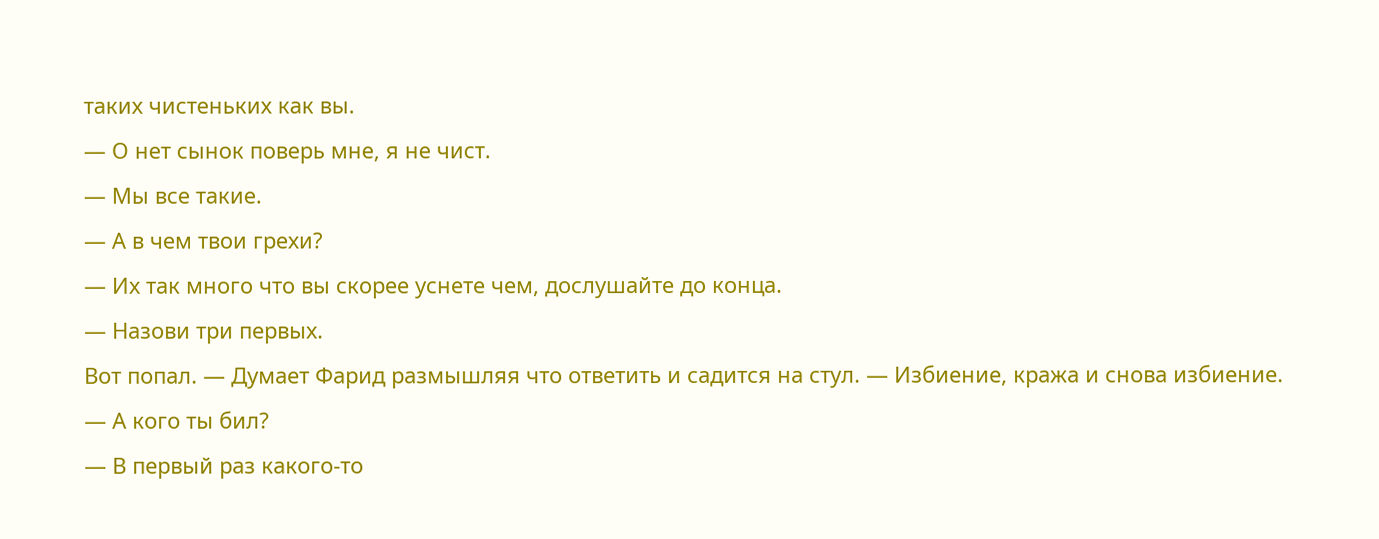таких чистеньких как вы.
— О нет сынок поверь мне, я не чист.
— Мы все такие.
— А в чем твои грехи?
— Их так много что вы скорее уснете чем, дослушайте до конца.
— Назови три первых.
Вот попал. — Думает Фарид размышляя что ответить и садится на стул. — Избиение, кража и снова избиение.
— А кого ты бил?
— В первый раз какого-то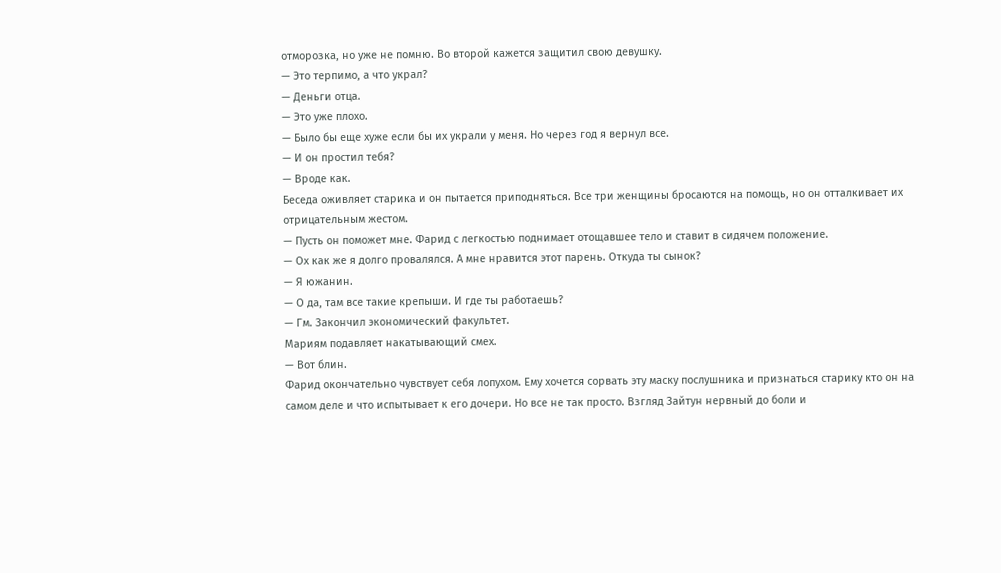отморозка, но уже не помню. Во второй кажется защитил свою девушку.
— Это терпимо, а что украл?
— Деньги отца.
— Это уже плохо.
— Было бы еще хуже если бы их украли у меня. Но через год я вернул все.
— И он простил тебя?
— Вроде как.
Беседа оживляет старика и он пытается приподняться. Все три женщины бросаются на помощь, но он отталкивает их отрицательным жестом.
— Пусть он поможет мне. Фарид с легкостью поднимает отощавшее тело и ставит в сидячем положение.
— Ох как же я долго провалялся. А мне нравится этот парень. Откуда ты сынок?
— Я южанин.
— О да, там все такие крепыши. И где ты работаешь?
— Гм. Закончил экономический факультет.
Мариям подавляет накатывающий смех.
— Вот блин.
Фарид окончательно чувствует себя лопухом. Ему хочется сорвать эту маску послушника и признаться старику кто он на самом деле и что испытывает к его дочери. Но все не так просто. Взгляд Зайтун нервный до боли и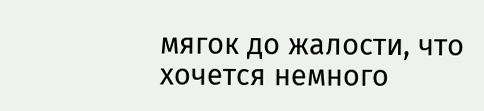мягок до жалости, что хочется немного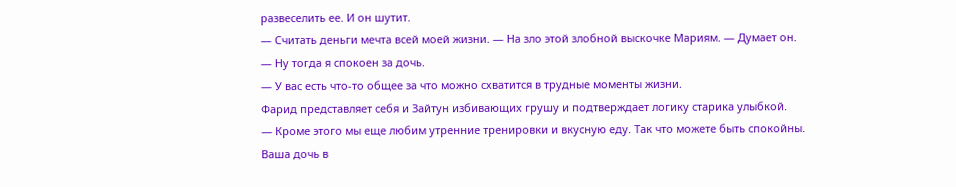развеселить ее. И он шутит.
— Считать деньги мечта всей моей жизни. — На зло этой злобной выскочке Мариям. — Думает он.
— Ну тогда я спокоен за дочь.
— У вас есть что-то общее за что можно схватится в трудные моменты жизни.
Фарид представляет себя и Зайтун избивающих грушу и подтверждает логику старика улыбкой.
— Кроме этого мы еще любим утренние тренировки и вкусную еду. Так что можете быть спокойны. Ваша дочь в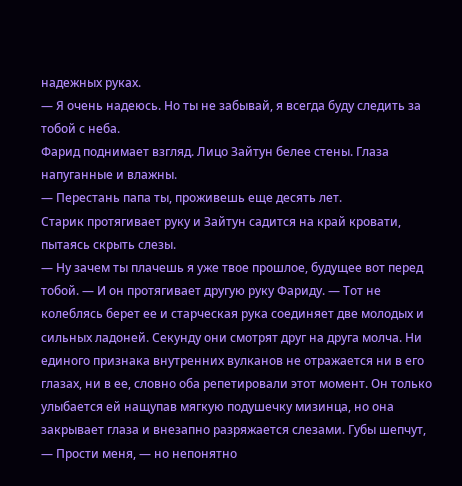надежных руках.
— Я очень надеюсь. Но ты не забывай, я всегда буду следить за тобой с неба.
Фарид поднимает взгляд. Лицо Зайтун белее стены. Глаза напуганные и влажны.
— Перестань папа ты, проживешь еще десять лет.
Старик протягивает руку и Зайтун садится на край кровати, пытаясь скрыть слезы.
— Ну зачем ты плачешь я уже твое прошлое, будущее вот перед тобой. — И он протягивает другую руку Фариду. — Тот не колеблясь берет ее и старческая рука соединяет две молодых и сильных ладоней. Секунду они смотрят друг на друга молча. Ни единого признака внутренних вулканов не отражается ни в его глазах, ни в ее, словно оба репетировали этот момент. Он только улыбается ей нащупав мягкую подушечку мизинца, но она закрывает глаза и внезапно разряжается слезами. Губы шепчут, — Прости меня, — но непонятно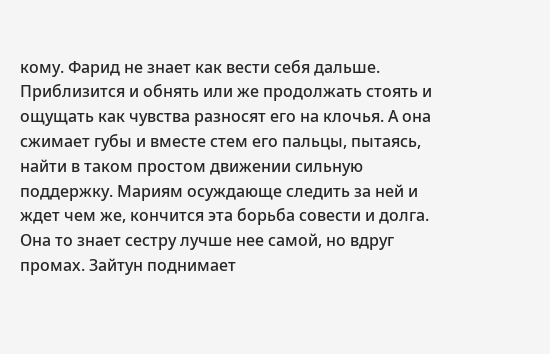кому. Фарид не знает как вести себя дальше. Приблизится и обнять или же продолжать стоять и ощущать как чувства разносят его на клочья. А она сжимает губы и вместе стем его пальцы, пытаясь, найти в таком простом движении сильную поддержку. Мариям осуждающе следить за ней и ждет чем же, кончится эта борьба совести и долга. Она то знает сестру лучше нее самой, но вдруг промах. Зайтун поднимает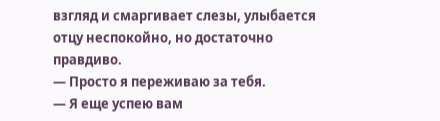взгляд и смаргивает слезы, улыбается отцу неспокойно, но достаточно правдиво.
— Просто я переживаю за тебя.
— Я еще успею вам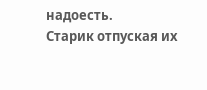надоесть.
Старик отпуская их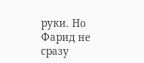руки. Но Фарид не сразу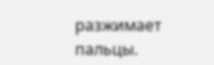разжимает пальцы.